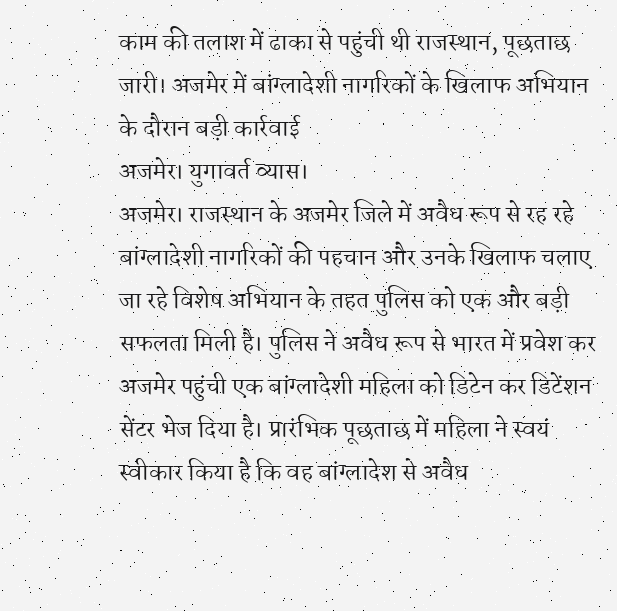काम की तलाश में ढाका से पहुंची थी राजस्थान, पूछताछ जारी। अजमेर में बांग्लादेशी नागरिकों के खिलाफ अभियान के दौरान बड़ी कार्रवाई
अजमेर। युगावर्त व्यास।
अजमेर। राजस्थान के अजमेर जिले में अवैध रूप से रह रहे बांग्लादेशी नागरिकों की पहचान और उनके खिलाफ चलाए जा रहे विशेष अभियान के तहत पुलिस को एक और बड़ी सफलता मिली है। पुलिस ने अवैध रूप से भारत में प्रवेश कर अजमेर पहुंची एक बांग्लादेशी महिला को डिटेन कर डिटेंशन सेंटर भेज दिया है। प्रारंभिक पूछताछ में महिला ने स्वयं स्वीकार किया है कि वह बांग्लादेश से अवैध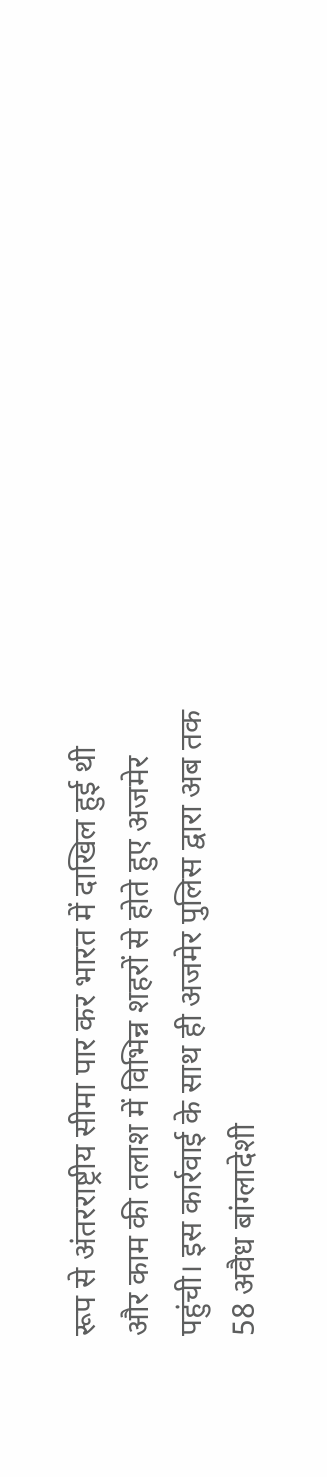रूप से अंतरराष्ट्रीय सीमा पार कर भारत में दाखिल हुई थी और काम की तलाश में विभिन्न शहरों से होते हुए अजमेर पहुंची। इस कार्रवाई के साथ ही अजमेर पुलिस द्वारा अब तक 58 अवैध बांग्लादेशी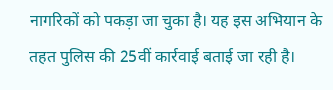नागरिकों को पकड़ा जा चुका है। यह इस अभियान के तहत पुलिस की 25वीं कार्रवाई बताई जा रही है।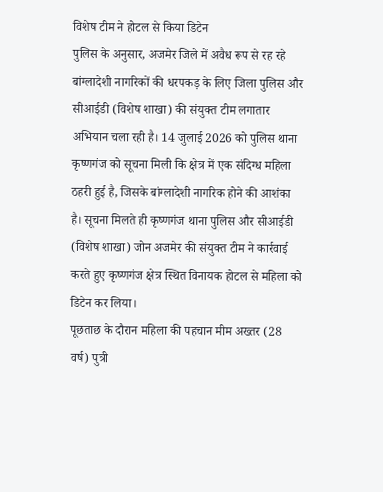विशेष टीम ने होटल से किया डिटेन
पुलिस के अनुसार, अजमेर जिले में अवैध रूप से रह रहे बांग्लादेशी नागरिकों की धरपकड़ के लिए जिला पुलिस और सीआईडी (विशेष शाखा) की संयुक्त टीम लगातार अभियान चला रही है। 14 जुलाई 2026 को पुलिस थाना कृष्णगंज को सूचना मिली कि क्षेत्र में एक संदिग्ध महिला ठहरी हुई है, जिसके बांग्लादेशी नागरिक होने की आशंका है। सूचना मिलते ही कृष्णगंज थाना पुलिस और सीआईडी (विशेष शाखा) जोन अजमेर की संयुक्त टीम ने कार्रवाई करते हुए कृष्णगंज क्षेत्र स्थित विनायक होटल से महिला को डिटेन कर लिया।
पूछताछ के दौरान महिला की पहचान मीम अख्तर (28 वर्ष) पुत्री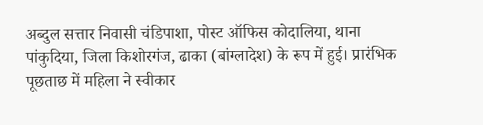अब्दुल सत्तार निवासी चंडिपाशा, पोस्ट ऑफिस कोदालिया, थाना पांकुदिया, जिला किशोरगंज, ढाका (बांग्लादेश) के रूप में हुई। प्रारंभिक पूछताछ में महिला ने स्वीकार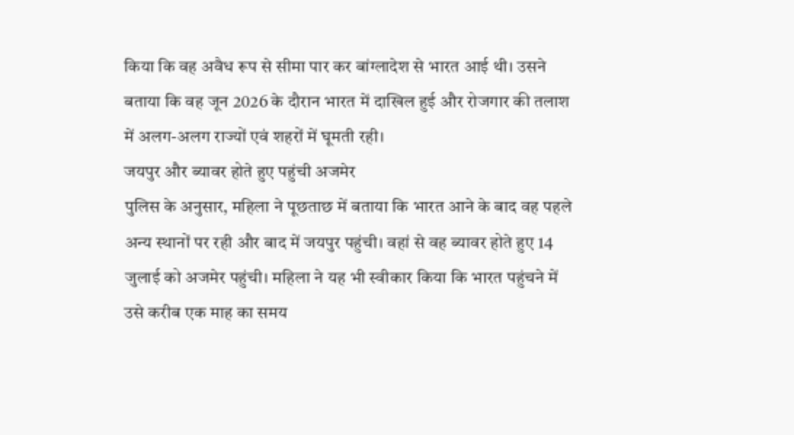किया कि वह अवैध रूप से सीमा पार कर बांग्लादेश से भारत आई थी। उसने बताया कि वह जून 2026 के दौरान भारत में दाखिल हुई और रोजगार की तलाश में अलग-अलग राज्यों एवं शहरों में घूमती रही।
जयपुर और ब्यावर होते हुए पहुंची अजमेर
पुलिस के अनुसार, महिला ने पूछताछ में बताया कि भारत आने के बाद वह पहले अन्य स्थानों पर रही और बाद में जयपुर पहुंची। वहां से वह ब्यावर होते हुए 14 जुलाई को अजमेर पहुंची। महिला ने यह भी स्वीकार किया कि भारत पहुंचने में उसे करीब एक माह का समय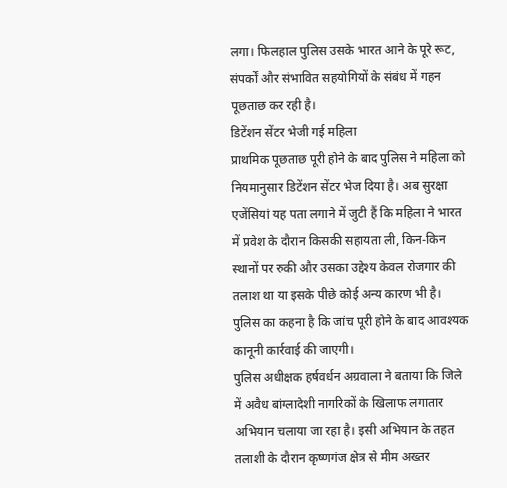लगा। फिलहाल पुलिस उसके भारत आने के पूरे रूट, संपर्कों और संभावित सहयोगियों के संबंध में गहन पूछताछ कर रही है।
डिटेंशन सेंटर भेजी गई महिला
प्राथमिक पूछताछ पूरी होने के बाद पुलिस ने महिला को नियमानुसार डिटेंशन सेंटर भेज दिया है। अब सुरक्षा एजेंसियां यह पता लगाने में जुटी हैं कि महिला ने भारत में प्रवेश के दौरान किसकी सहायता ली, किन-किन स्थानों पर रुकी और उसका उद्देश्य केवल रोजगार की तलाश था या इसके पीछे कोई अन्य कारण भी है। पुलिस का कहना है कि जांच पूरी होने के बाद आवश्यक कानूनी कार्रवाई की जाएगी।
पुलिस अधीक्षक हर्षवर्धन अग्रवाला ने बताया कि जिले में अवैध बांग्लादेशी नागरिकों के खिलाफ लगातार अभियान चलाया जा रहा है। इसी अभियान के तहत तलाशी के दौरान कृष्णगंज क्षेत्र से मीम अख्तर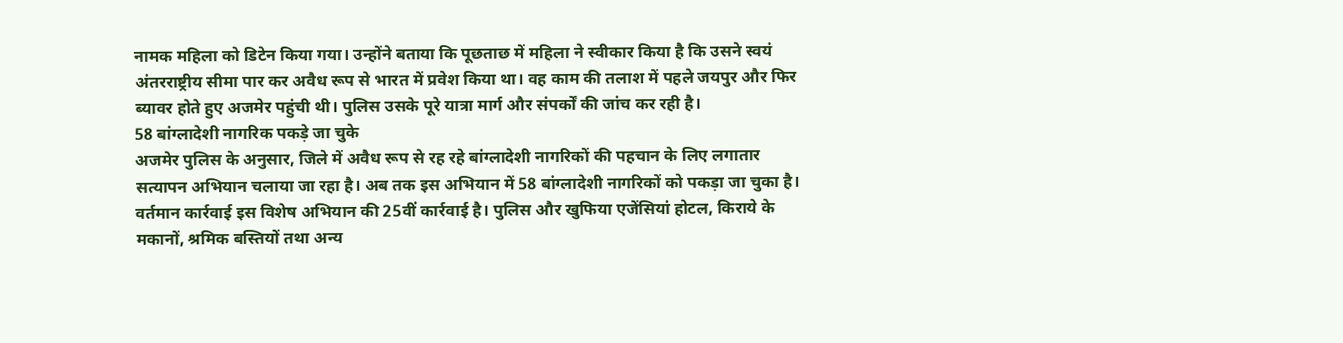नामक महिला को डिटेन किया गया। उन्होंने बताया कि पूछताछ में महिला ने स्वीकार किया है कि उसने स्वयं अंतरराष्ट्रीय सीमा पार कर अवैध रूप से भारत में प्रवेश किया था। वह काम की तलाश में पहले जयपुर और फिर ब्यावर होते हुए अजमेर पहुंची थी। पुलिस उसके पूरे यात्रा मार्ग और संपर्कों की जांच कर रही है।
58 बांग्लादेशी नागरिक पकड़े जा चुके
अजमेर पुलिस के अनुसार, जिले में अवैध रूप से रह रहे बांग्लादेशी नागरिकों की पहचान के लिए लगातार सत्यापन अभियान चलाया जा रहा है। अब तक इस अभियान में 58 बांग्लादेशी नागरिकों को पकड़ा जा चुका है। वर्तमान कार्रवाई इस विशेष अभियान की 25वीं कार्रवाई है। पुलिस और खुफिया एजेंसियां होटल, किराये के मकानों, श्रमिक बस्तियों तथा अन्य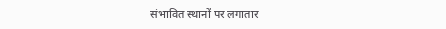संभावित स्थानों पर लगातार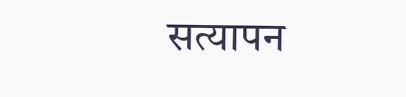सत्यापन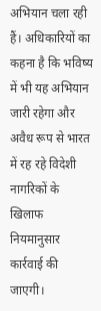अभियान चला रही हैं। अधिकारियों का कहना है कि भविष्य में भी यह अभियान जारी रहेगा और अवैध रूप से भारत में रह रहे विदेशी नागरिकों के खिलाफ नियमानुसार कार्रवाई की जाएगी।